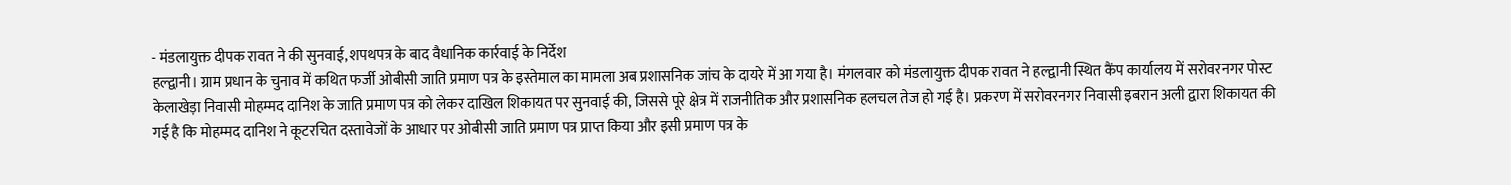- मंडलायुक्त दीपक रावत ने की सुनवाई, शपथपत्र के बाद वैधानिक कार्रवाई के निर्देश
हल्द्वानी। ग्राम प्रधान के चुनाव में कथित फर्जी ओबीसी जाति प्रमाण पत्र के इस्तेमाल का मामला अब प्रशासनिक जांच के दायरे में आ गया है। मंगलवार को मंडलायुक्त दीपक रावत ने हल्द्वानी स्थित कैंप कार्यालय में सरोवरनगर पोस्ट केलाखेड़ा निवासी मोहम्मद दानिश के जाति प्रमाण पत्र को लेकर दाखिल शिकायत पर सुनवाई की, जिससे पूरे क्षेत्र में राजनीतिक और प्रशासनिक हलचल तेज हो गई है। प्रकरण में सरोवरनगर निवासी इबरान अली द्वारा शिकायत की गई है कि मोहम्मद दानिश ने कूटरचित दस्तावेजों के आधार पर ओबीसी जाति प्रमाण पत्र प्राप्त किया और इसी प्रमाण पत्र के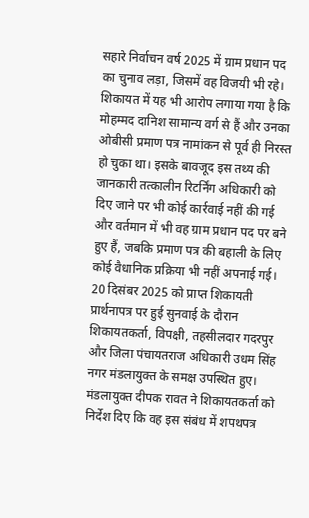सहारे निर्वाचन वर्ष 2025 में ग्राम प्रधान पद का चुनाव लड़ा, जिसमें वह विजयी भी रहे। शिकायत में यह भी आरोप लगाया गया है कि मोहम्मद दानिश सामान्य वर्ग से हैं और उनका ओबीसी प्रमाण पत्र नामांकन से पूर्व ही निरस्त हो चुका था। इसके बावजूद इस तथ्य की जानकारी तत्कालीन रिटर्निंग अधिकारी को दिए जाने पर भी कोई कार्रवाई नहीं की गई और वर्तमान में भी वह ग्राम प्रधान पद पर बने हुए हैं, जबकि प्रमाण पत्र की बहाली के लिए कोई वैधानिक प्रक्रिया भी नहीं अपनाई गई।
20 दिसंबर 2025 को प्राप्त शिकायती प्रार्थनापत्र पर हुई सुनवाई के दौरान शिकायतकर्ता, विपक्षी, तहसीलदार गदरपुर और जिला पंचायतराज अधिकारी उधम सिंह नगर मंडलायुक्त के समक्ष उपस्थित हुए। मंडलायुक्त दीपक रावत ने शिकायतकर्ता को निर्देश दिए कि वह इस संबंध में शपथपत्र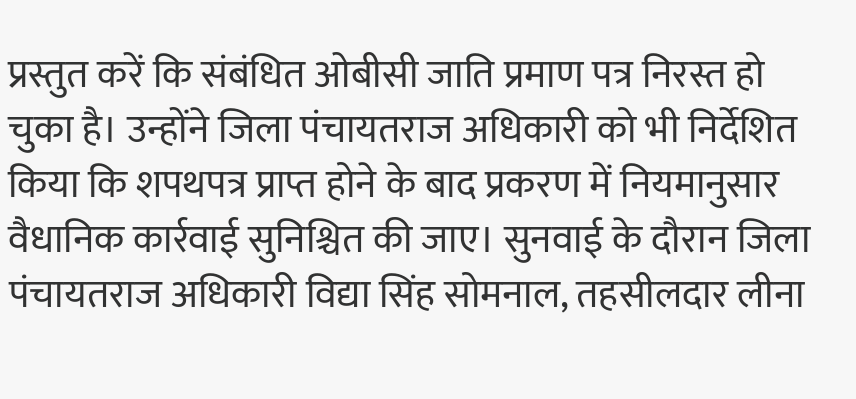प्रस्तुत करें कि संबंधित ओबीसी जाति प्रमाण पत्र निरस्त हो चुका है। उन्होंने जिला पंचायतराज अधिकारी को भी निर्देशित किया कि शपथपत्र प्राप्त होने के बाद प्रकरण में नियमानुसार वैधानिक कार्रवाई सुनिश्चित की जाए। सुनवाई के दौरान जिला पंचायतराज अधिकारी विद्या सिंह सोमनाल, तहसीलदार लीना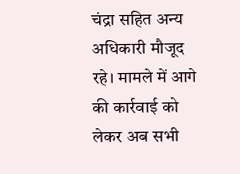चंद्रा सहित अन्य अधिकारी मौजूद रहे। मामले में आगे की कार्रवाई को लेकर अब सभी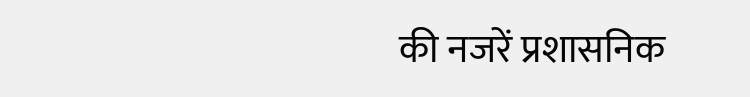की नजरें प्रशासनिक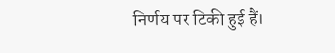निर्णय पर टिकी हुई हैं।